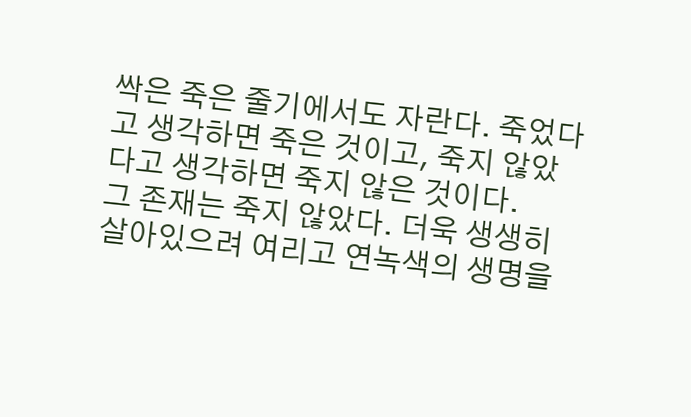싹은 죽은 줄기에서도 자란다. 죽었다고 생각하면 죽은 것이고, 죽지 않았다고 생각하면 죽지 않은 것이다.
그 존재는 죽지 않았다. 더욱 생생히 살아있으려 여리고 연녹색의 생명을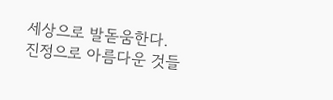세상으로 발돋움한다.
진정으로 아름다운 것들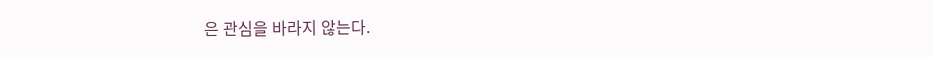은 관심을 바라지 않는다.